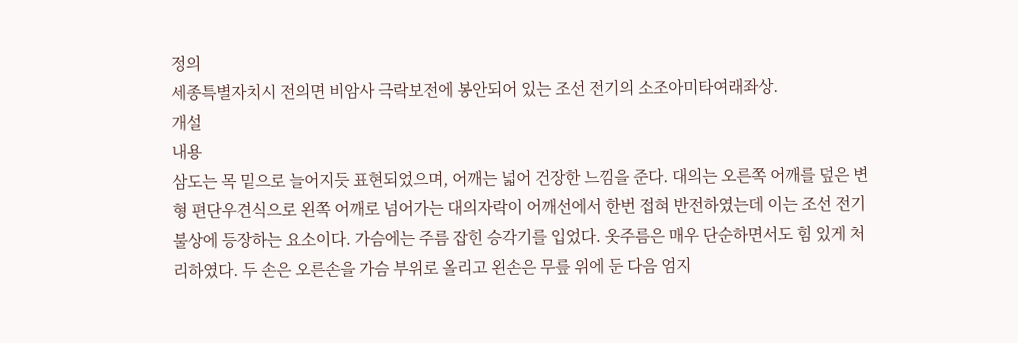정의
세종특별자치시 전의면 비암사 극락보전에 봉안되어 있는 조선 전기의 소조아미타여래좌상.
개설
내용
삼도는 목 밑으로 늘어지듯 표현되었으며, 어깨는 넓어 건장한 느낌을 준다. 대의는 오른쪽 어깨를 덮은 변형 편단우견식으로 왼쪽 어깨로 넘어가는 대의자락이 어깨선에서 한번 접혀 반전하였는데 이는 조선 전기 불상에 등장하는 요소이다. 가슴에는 주름 잡힌 승각기를 입었다. 옷주름은 매우 단순하면서도 힘 있게 처리하였다. 두 손은 오른손을 가슴 부위로 올리고 왼손은 무릎 위에 둔 다음 엄지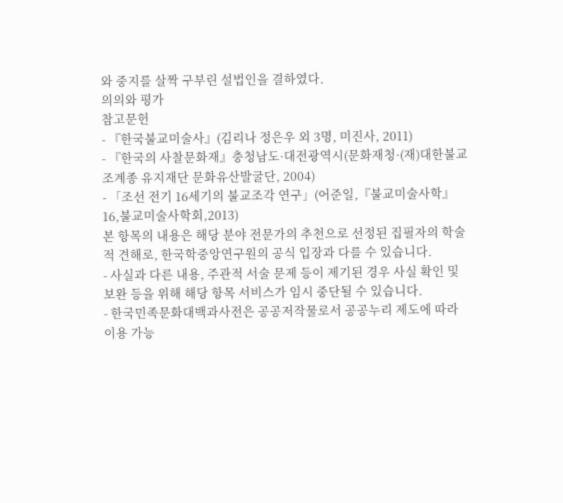와 중지를 살짝 구부린 설법인을 결하였다.
의의와 평가
참고문헌
- 『한국불교미술사』(김리나 정은우 외 3명, 미진사, 2011)
- 『한국의 사찰문화재』충청남도·대전광역시(문화재청·(재)대한불교조계종 유지재단 문화유산발굴단, 2004)
- 「조선 전기 16세기의 불교조각 연구」(어준일,『불교미술사학』16,불교미술사학회,2013)
본 항목의 내용은 해당 분야 전문가의 추천으로 선정된 집필자의 학술적 견해로, 한국학중앙연구원의 공식 입장과 다를 수 있습니다.
- 사실과 다른 내용, 주관적 서술 문제 등이 제기된 경우 사실 확인 및 보완 등을 위해 해당 항목 서비스가 임시 중단될 수 있습니다.
- 한국민족문화대백과사전은 공공저작물로서 공공누리 제도에 따라 이용 가능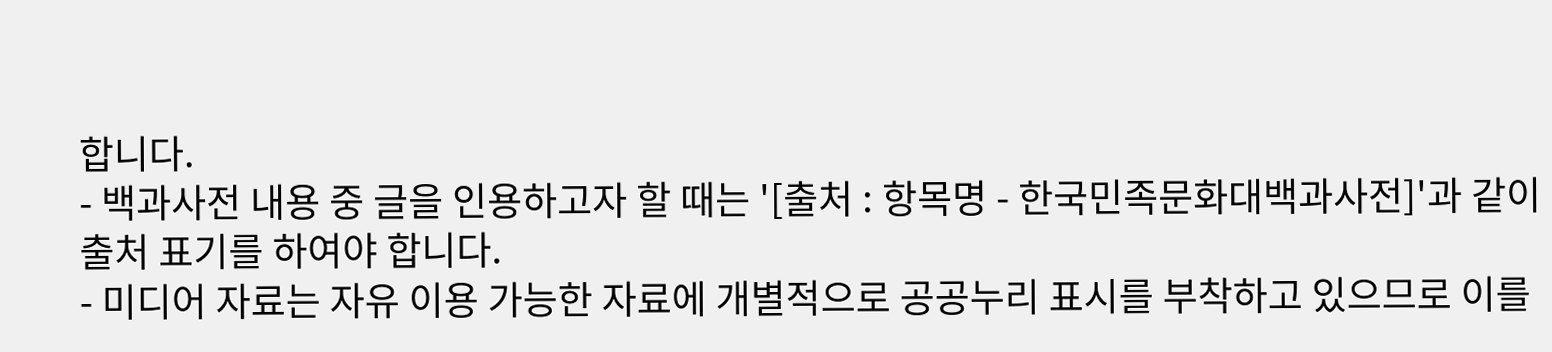합니다.
- 백과사전 내용 중 글을 인용하고자 할 때는 '[출처 : 항목명 - 한국민족문화대백과사전]'과 같이 출처 표기를 하여야 합니다.
- 미디어 자료는 자유 이용 가능한 자료에 개별적으로 공공누리 표시를 부착하고 있으므로 이를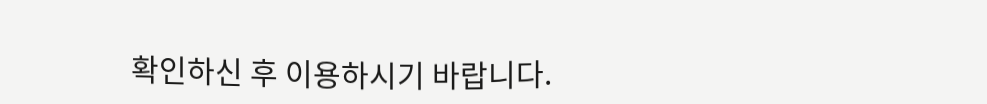확인하신 후 이용하시기 바랍니다.